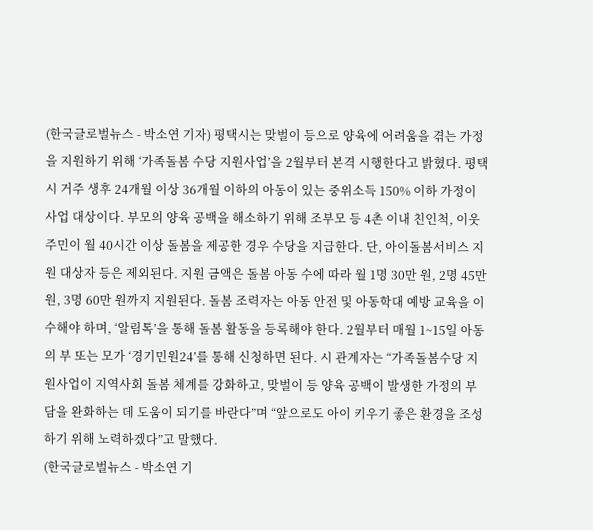(한국글로벌뉴스 - 박소연 기자) 평택시는 맞벌이 등으로 양육에 어려움을 겪는 가정을 지원하기 위해 ‘가족돌봄 수당 지원사업’을 2월부터 본격 시행한다고 밝혔다. 평택시 거주 생후 24개월 이상 36개월 이하의 아동이 있는 중위소득 150% 이하 가정이 사업 대상이다. 부모의 양육 공백을 해소하기 위해 조부모 등 4촌 이내 친인척, 이웃 주민이 월 40시간 이상 돌봄을 제공한 경우 수당을 지급한다. 단, 아이돌봄서비스 지원 대상자 등은 제외된다. 지원 금액은 돌봄 아동 수에 따라 월 1명 30만 원, 2명 45만 원, 3명 60만 원까지 지원된다. 돌봄 조력자는 아동 안전 및 아동학대 예방 교육을 이수해야 하며, ‘알림톡’을 통해 돌봄 활동을 등록해야 한다. 2월부터 매월 1~15일 아동의 부 또는 모가 ‘경기민원24’를 통해 신청하면 된다. 시 관계자는 “가족돌봄수당 지원사업이 지역사회 돌봄 체계를 강화하고, 맞벌이 등 양육 공백이 발생한 가정의 부담을 완화하는 데 도움이 되기를 바란다”며 “앞으로도 아이 키우기 좋은 환경을 조성하기 위해 노력하겠다”고 말했다.
(한국글로벌뉴스 - 박소연 기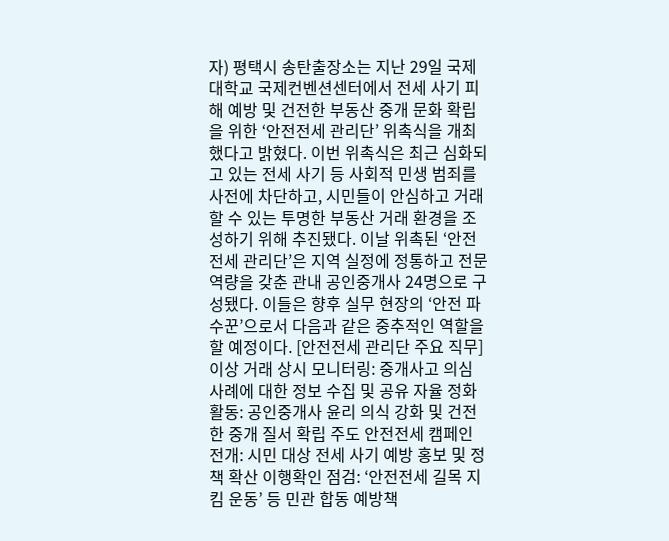자) 평택시 송탄출장소는 지난 29일 국제대학교 국제컨벤션센터에서 전세 사기 피해 예방 및 건전한 부동산 중개 문화 확립을 위한 ‘안전전세 관리단’ 위촉식을 개최했다고 밝혔다. 이번 위촉식은 최근 심화되고 있는 전세 사기 등 사회적 민생 범죄를 사전에 차단하고, 시민들이 안심하고 거래할 수 있는 투명한 부동산 거래 환경을 조성하기 위해 추진됐다. 이날 위촉된 ‘안전전세 관리단’은 지역 실정에 정통하고 전문 역량을 갖춘 관내 공인중개사 24명으로 구성됐다. 이들은 향후 실무 현장의 ‘안전 파수꾼’으로서 다음과 같은 중추적인 역할을 할 예정이다. [안전전세 관리단 주요 직무] 이상 거래 상시 모니터링: 중개사고 의심 사례에 대한 정보 수집 및 공유 자율 정화 활동: 공인중개사 윤리 의식 강화 및 건전한 중개 질서 확립 주도 안전전세 캠페인 전개: 시민 대상 전세 사기 예방 홍보 및 정책 확산 이행확인 점검: ‘안전전세 길목 지킴 운동’ 등 민관 합동 예방책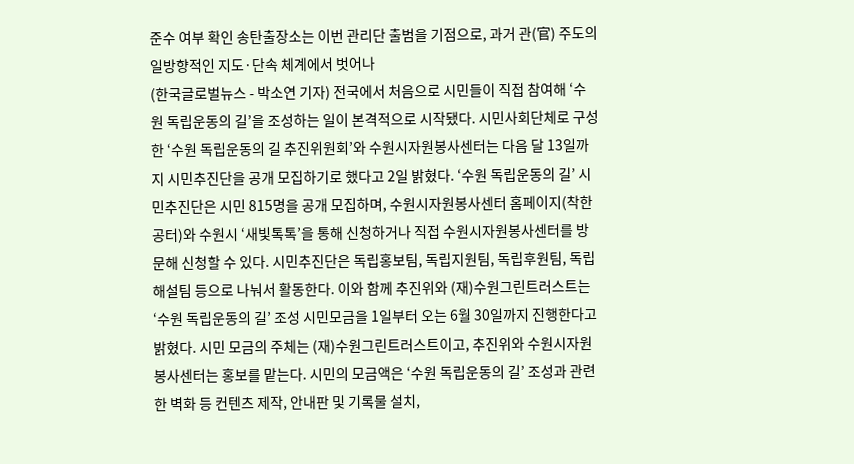준수 여부 확인 송탄출장소는 이번 관리단 출범을 기점으로, 과거 관(官) 주도의 일방향적인 지도·단속 체계에서 벗어나
(한국글로벌뉴스 - 박소연 기자) 전국에서 처음으로 시민들이 직접 참여해 ‘수원 독립운동의 길’을 조성하는 일이 본격적으로 시작됐다. 시민사회단체로 구성한 ‘수원 독립운동의 길 추진위원회’와 수원시자원봉사센터는 다음 달 13일까지 시민추진단을 공개 모집하기로 했다고 2일 밝혔다. ‘수원 독립운동의 길’ 시민추진단은 시민 815명을 공개 모집하며, 수원시자원봉사센터 홈페이지(착한공터)와 수원시 ‘새빛톡톡’을 통해 신청하거나 직접 수원시자원봉사센터를 방문해 신청할 수 있다. 시민추진단은 독립홍보팀, 독립지원팀, 독립후원팀, 독립해설팀 등으로 나눠서 활동한다. 이와 함께 추진위와 (재)수원그린트러스트는 ‘수원 독립운동의 길’ 조성 시민모금을 1일부터 오는 6월 30일까지 진행한다고 밝혔다. 시민 모금의 주체는 (재)수원그린트러스트이고, 추진위와 수원시자원봉사센터는 홍보를 맡는다. 시민의 모금액은 ‘수원 독립운동의 길’ 조성과 관련한 벽화 등 컨텐츠 제작, 안내판 및 기록물 설치,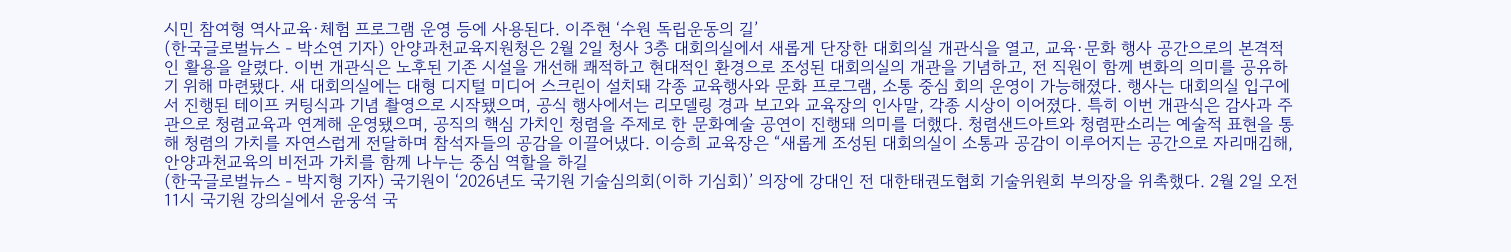시민 참여형 역사교육·체험 프로그램 운영 등에 사용된다. 이주현 ‘수원 독립운동의 길’
(한국글로벌뉴스 - 박소연 기자) 안양과천교육지원청은 2월 2일 청사 3층 대회의실에서 새롭게 단장한 대회의실 개관식을 열고, 교육·문화 행사 공간으로의 본격적인 활용을 알렸다. 이번 개관식은 노후된 기존 시설을 개선해 쾌적하고 현대적인 환경으로 조성된 대회의실의 개관을 기념하고, 전 직원이 함께 변화의 의미를 공유하기 위해 마련됐다. 새 대회의실에는 대형 디지털 미디어 스크린이 설치돼 각종 교육행사와 문화 프로그램, 소통 중심 회의 운영이 가능해졌다. 행사는 대회의실 입구에서 진행된 테이프 커팅식과 기념 촬영으로 시작됐으며, 공식 행사에서는 리모델링 경과 보고와 교육장의 인사말, 각종 시상이 이어졌다. 특히 이번 개관식은 감사과 주관으로 청렴교육과 연계해 운영됐으며, 공직의 핵심 가치인 청렴을 주제로 한 문화예술 공연이 진행돼 의미를 더했다. 청렴샌드아트와 청렴판소리는 예술적 표현을 통해 청렴의 가치를 자연스럽게 전달하며 참석자들의 공감을 이끌어냈다. 이승희 교육장은 “새롭게 조성된 대회의실이 소통과 공감이 이루어지는 공간으로 자리매김해, 안양과천교육의 비전과 가치를 함께 나누는 중심 역할을 하길
(한국글로벌뉴스 - 박지형 기자) 국기원이 ‘2026년도 국기원 기술심의회(이하 기심회)’ 의장에 강대인 전 대한태권도협회 기술위원회 부의장을 위촉했다. 2월 2일 오전 11시 국기원 강의실에서 윤웅석 국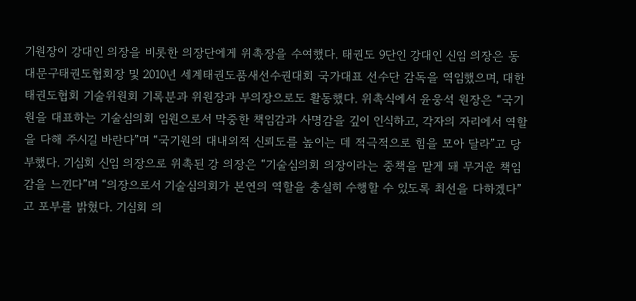기원장이 강대인 의장을 비롯한 의장단에게 위촉장을 수여했다. 태권도 9단인 강대인 신임 의장은 동대문구태권도협회장 및 2010년 세계태권도품새선수권대회 국가대표 선수단 감독을 역임했으며, 대한태권도협회 기술위원회 기록분과 위원장과 부의장으로도 활동했다. 위촉식에서 윤웅석 원장은 “국기원을 대표하는 기술심의회 임원으로서 막중한 책임감과 사명감을 깊이 인식하고, 각자의 자리에서 역할을 다해 주시길 바란다”며 “국기원의 대내외적 신뢰도를 높이는 데 적극적으로 힘을 모아 달라”고 당부했다. 기심회 신임 의장으로 위촉된 강 의장은 “기술심의회 의장이라는 중책을 맡게 돼 무거운 책임감을 느낀다”며 “의장으로서 기술심의회가 본연의 역할을 충실히 수행할 수 있도록 최선을 다하겠다”고 포부를 밝혔다. 기심회 의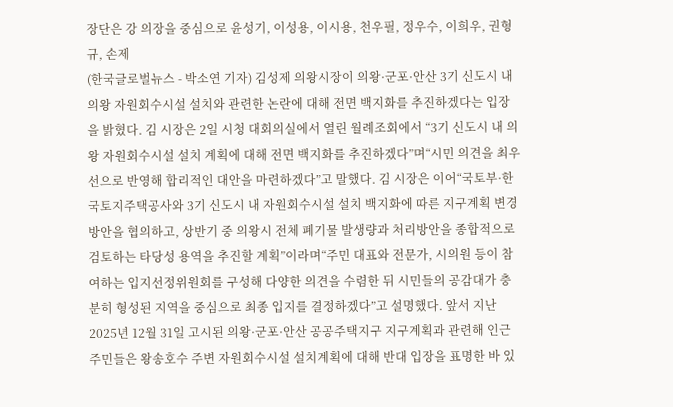장단은 강 의장을 중심으로 윤성기, 이성용, 이시용, 천우필, 정우수, 이희우, 권형규, 손제
(한국글로벌뉴스 - 박소연 기자) 김성제 의왕시장이 의왕·군포·안산 3기 신도시 내 의왕 자원회수시설 설치와 관련한 논란에 대해 전면 백지화를 추진하겠다는 입장을 밝혔다. 김 시장은 2일 시청 대회의실에서 열린 월례조회에서 “3기 신도시 내 의왕 자원회수시설 설치 계획에 대해 전면 백지화를 추진하겠다”며“시민 의견을 최우선으로 반영해 합리적인 대안을 마련하겠다”고 말했다. 김 시장은 이어“국토부·한국토지주택공사와 3기 신도시 내 자원회수시설 설치 백지화에 따른 지구계획 변경 방안을 협의하고, 상반기 중 의왕시 전체 폐기물 발생량과 처리방안을 종합적으로 검토하는 타당성 용역을 추진할 계획”이라며“주민 대표와 전문가, 시의원 등이 참여하는 입지선정위원회를 구성해 다양한 의견을 수렴한 뒤 시민들의 공감대가 충분히 형성된 지역을 중심으로 최종 입지를 결정하겠다”고 설명했다. 앞서 지난 2025년 12월 31일 고시된 의왕·군포·안산 공공주택지구 지구계획과 관련해 인근 주민들은 왕송호수 주변 자원회수시설 설치계획에 대해 반대 입장을 표명한 바 있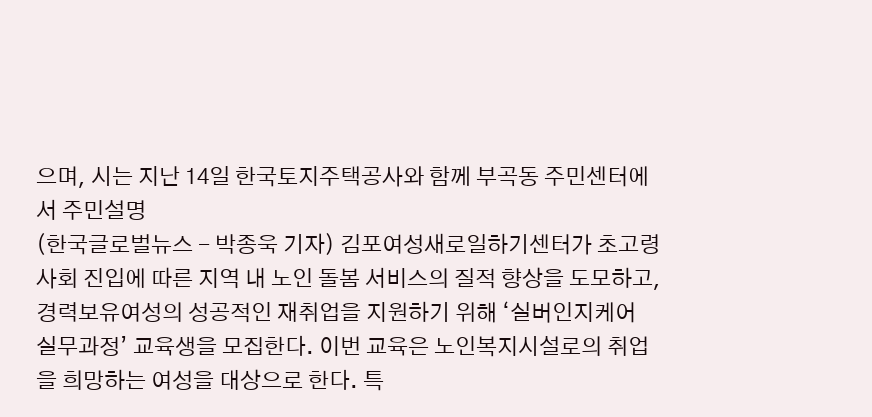으며, 시는 지난 14일 한국토지주택공사와 함께 부곡동 주민센터에서 주민설명
(한국글로벌뉴스 - 박종욱 기자) 김포여성새로일하기센터가 초고령사회 진입에 따른 지역 내 노인 돌봄 서비스의 질적 향상을 도모하고, 경력보유여성의 성공적인 재취업을 지원하기 위해 ‘실버인지케어 실무과정’ 교육생을 모집한다. 이번 교육은 노인복지시설로의 취업을 희망하는 여성을 대상으로 한다. 특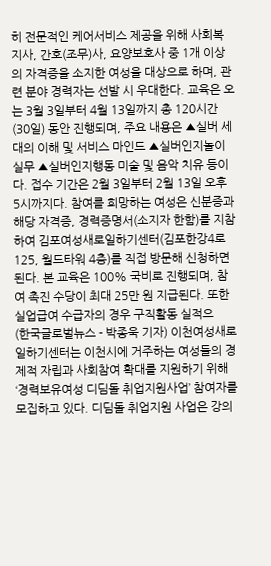히 전문적인 케어서비스 제공을 위해 사회복지사, 간호(조무)사, 요양보호사 중 1개 이상의 자격증을 소지한 여성을 대상으로 하며, 관련 분야 경력자는 선발 시 우대한다. 교육은 오는 3월 3일부터 4월 13일까지 총 120시간(30일) 동안 진행되며, 주요 내용은 ▲실버 세대의 이해 및 서비스 마인드 ▲실버인지놀이 실무 ▲실버인지행동 미술 및 음악 치유 등이다. 접수 기간은 2월 3일부터 2월 13일 오후 5시까지다. 참여를 희망하는 여성은 신분증과 해당 자격증, 경력증명서(소지자 한함)를 지참하여 김포여성새로일하기센터(김포한강4로 125, 월드타워 4층)를 직접 방문해 신청하면 된다. 본 교육은 100% 국비로 진행되며, 참여 촉진 수당이 최대 25만 원 지급된다. 또한 실업급여 수급자의 경우 구직활동 실적으
(한국글로벌뉴스 - 박종욱 기자) 이천여성새로일하기센터는 이천시에 거주하는 여성들의 경제적 자립과 사회참여 확대를 지원하기 위해 ‘경력보유여성 디딤돌 취업지원사업’ 참여자를 모집하고 있다. 디딤돌 취업지원 사업은 강의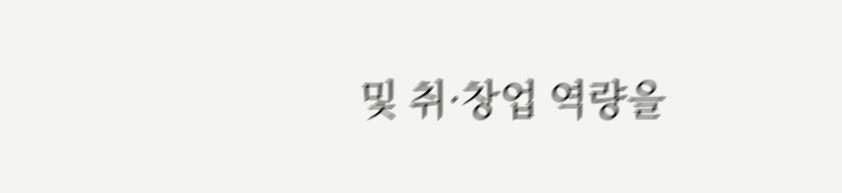및 취·창업 역량을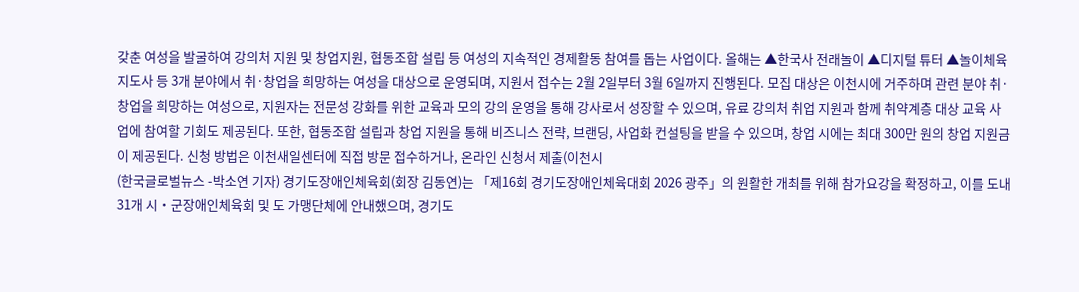갖춘 여성을 발굴하여 강의처 지원 및 창업지원, 협동조합 설립 등 여성의 지속적인 경제활동 참여를 돕는 사업이다. 올해는 ▲한국사 전래놀이 ▲디지털 튜터 ▲놀이체육지도사 등 3개 분야에서 취·창업을 희망하는 여성을 대상으로 운영되며, 지원서 접수는 2월 2일부터 3월 6일까지 진행된다. 모집 대상은 이천시에 거주하며 관련 분야 취·창업을 희망하는 여성으로, 지원자는 전문성 강화를 위한 교육과 모의 강의 운영을 통해 강사로서 성장할 수 있으며, 유료 강의처 취업 지원과 함께 취약계층 대상 교육 사업에 참여할 기회도 제공된다. 또한, 협동조합 설립과 창업 지원을 통해 비즈니스 전략, 브랜딩, 사업화 컨설팅을 받을 수 있으며, 창업 시에는 최대 300만 원의 창업 지원금이 제공된다. 신청 방법은 이천새일센터에 직접 방문 접수하거나, 온라인 신청서 제출(이천시
(한국글로벌뉴스 -박소연 기자) 경기도장애인체육회(회장 김동연)는 「제16회 경기도장애인체육대회 2026 광주」의 원활한 개최를 위해 참가요강을 확정하고, 이를 도내 31개 시‧군장애인체육회 및 도 가맹단체에 안내했으며, 경기도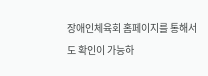장애인체육회 홈페이지를 통해서도 확인이 가능하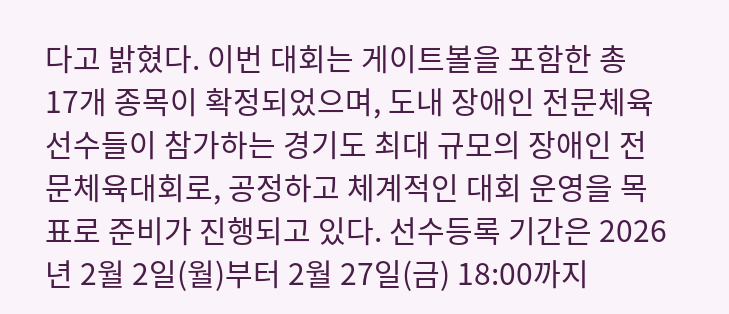다고 밝혔다. 이번 대회는 게이트볼을 포함한 총 17개 종목이 확정되었으며, 도내 장애인 전문체육 선수들이 참가하는 경기도 최대 규모의 장애인 전문체육대회로, 공정하고 체계적인 대회 운영을 목표로 준비가 진행되고 있다. 선수등록 기간은 2026년 2월 2일(월)부터 2월 27일(금) 18:00까지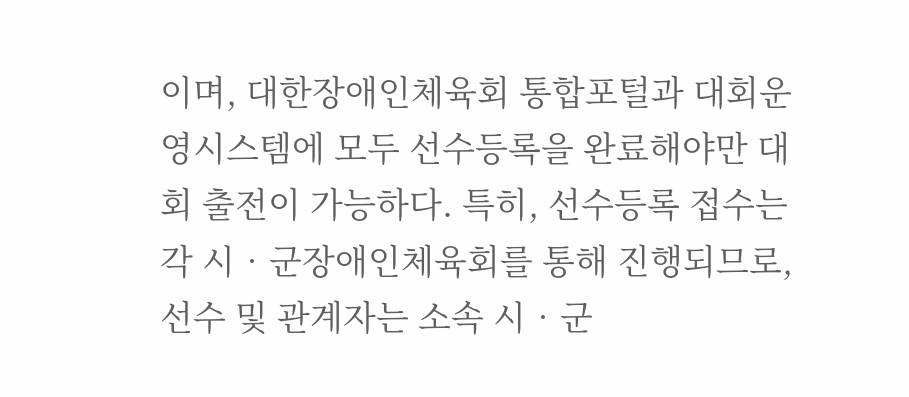이며, 대한장애인체육회 통합포털과 대회운영시스템에 모두 선수등록을 완료해야만 대회 출전이 가능하다. 특히, 선수등록 접수는 각 시‧군장애인체육회를 통해 진행되므로, 선수 및 관계자는 소속 시‧군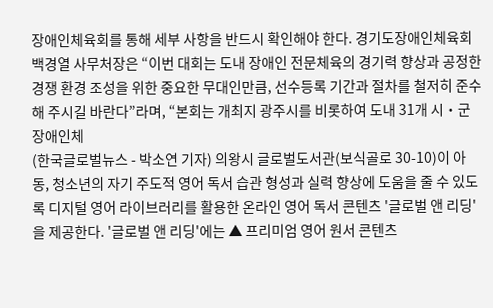장애인체육회를 통해 세부 사항을 반드시 확인해야 한다. 경기도장애인체육회 백경열 사무처장은 “이번 대회는 도내 장애인 전문체육의 경기력 향상과 공정한 경쟁 환경 조성을 위한 중요한 무대인만큼, 선수등록 기간과 절차를 철저히 준수해 주시길 바란다”라며, “본회는 개최지 광주시를 비롯하여 도내 31개 시‧군장애인체
(한국글로벌뉴스 - 박소연 기자) 의왕시 글로벌도서관(보식골로 30-10)이 아동, 청소년의 자기 주도적 영어 독서 습관 형성과 실력 향상에 도움을 줄 수 있도록 디지털 영어 라이브러리를 활용한 온라인 영어 독서 콘텐츠 '글로벌 앤 리딩'을 제공한다. '글로벌 앤 리딩'에는 ▲ 프리미엄 영어 원서 콘텐츠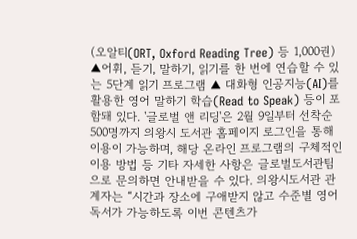(오알티(ORT, Oxford Reading Tree) 등 1,000권) ▲어휘, 듣기, 말하기, 읽기를 한 번에 연습할 수 있는 5단계 읽기 프로그램 ▲ 대화형 인공지능(AI)를 활용한 영어 말하기 학습(Read to Speak) 등이 포함돼 있다. '글로벌 앤 리딩'은 2월 9일부터 선착순 500명까지 의왕시 도서관 홈페이지 로그인을 통해 이용이 가능하며, 해당 온라인 프로그램의 구체적인 이용 방법 등 기타 자세한 사항은 글로벌도서관팀으로 문의하면 안내받을 수 있다. 의왕시도서관 관계자는 “시간과 장소에 구애받지 않고 수준별 영어 독서가 가능하도록 이번 콘텐츠가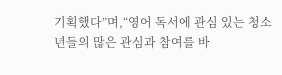기획했다”며,“영어 독서에 관심 있는 청소년들의 많은 관심과 참여를 바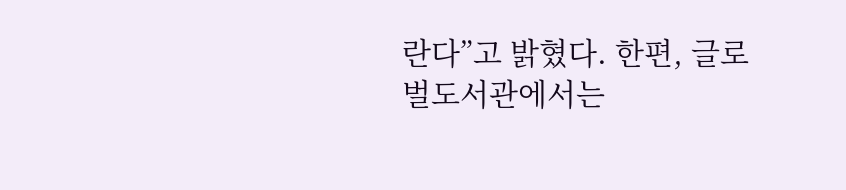란다”고 밝혔다. 한편, 글로벌도서관에서는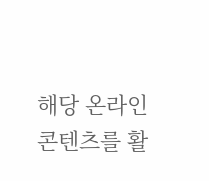해당 온라인 콘텐츠를 활